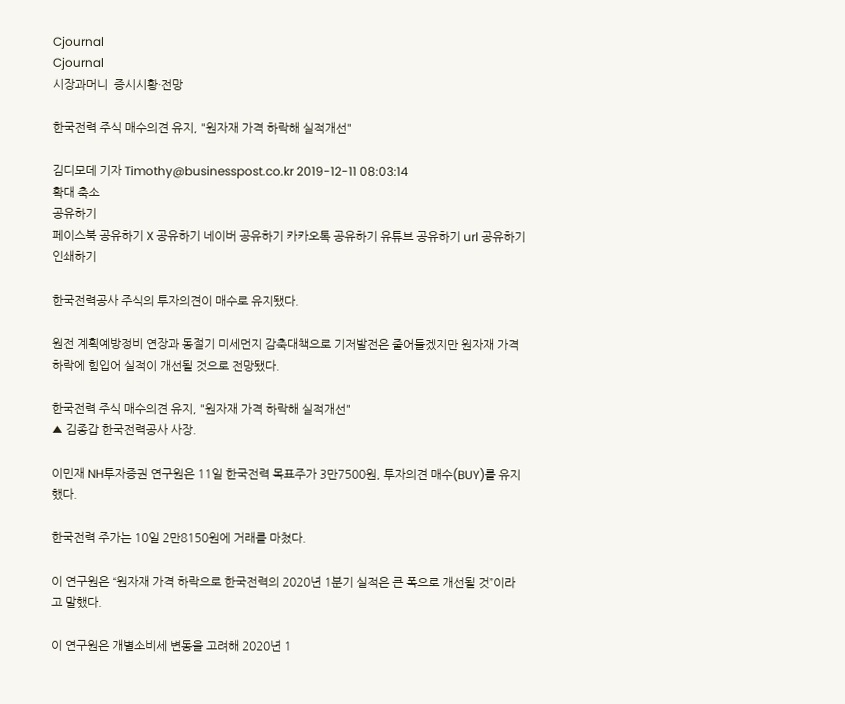Cjournal
Cjournal
시장과머니  증시시황·전망

한국전력 주식 매수의견 유지, "원자재 가격 하락해 실적개선"

김디모데 기자 Timothy@businesspost.co.kr 2019-12-11 08:03:14
확대 축소
공유하기
페이스북 공유하기 X 공유하기 네이버 공유하기 카카오톡 공유하기 유튜브 공유하기 url 공유하기 인쇄하기

한국전력공사 주식의 투자의견이 매수로 유지됐다.

원전 계획예방정비 연장과 동절기 미세먼지 감축대책으로 기저발전은 줄어들겠지만 원자재 가격 하락에 힘입어 실적이 개선될 것으로 전망됐다.

한국전력 주식 매수의견 유지, "원자재 가격 하락해 실적개선"
▲ 김종갑 한국전력공사 사장.

이민재 NH투자증권 연구원은 11일 한국전력 목표주가 3만7500원, 투자의견 매수(BUY)를 유지했다.

한국전력 주가는 10일 2만8150원에 거래를 마쳤다.

이 연구원은 “원자재 가격 하락으로 한국전력의 2020년 1분기 실적은 큰 폭으로 개선될 것”이라고 말했다.

이 연구원은 개별소비세 변동을 고려해 2020년 1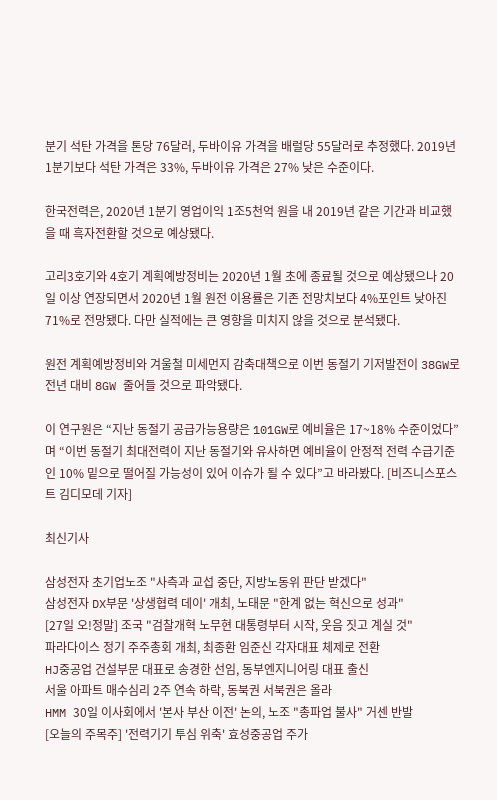분기 석탄 가격을 톤당 76달러, 두바이유 가격을 배럴당 55달러로 추정했다. 2019년 1분기보다 석탄 가격은 33%, 두바이유 가격은 27% 낮은 수준이다.

한국전력은, 2020년 1분기 영업이익 1조5천억 원을 내 2019년 같은 기간과 비교했을 때 흑자전환할 것으로 예상됐다.

고리3호기와 4호기 계획예방정비는 2020년 1월 초에 종료될 것으로 예상됐으나 20일 이상 연장되면서 2020년 1월 원전 이용률은 기존 전망치보다 4%포인트 낮아진 71%로 전망됐다. 다만 실적에는 큰 영향을 미치지 않을 것으로 분석됐다.

원전 계획예방정비와 겨울철 미세먼지 감축대책으로 이번 동절기 기저발전이 38GW로 전년 대비 8GW 줄어들 것으로 파악됐다.

이 연구원은 “지난 동절기 공급가능용량은 101GW로 예비율은 17~18% 수준이었다”며 “이번 동절기 최대전력이 지난 동절기와 유사하면 예비율이 안정적 전력 수급기준인 10% 밑으로 떨어질 가능성이 있어 이슈가 될 수 있다”고 바라봤다. [비즈니스포스트 김디모데 기자]

최신기사

삼성전자 초기업노조 "사측과 교섭 중단, 지방노동위 판단 받겠다"
삼성전자 DX부문 '상생협력 데이' 개최, 노태문 "한계 없는 혁신으로 성과"
[27일 오!정말] 조국 "검찰개혁 노무현 대통령부터 시작, 웃음 짓고 계실 것"
파라다이스 정기 주주총회 개최, 최종환 임준신 각자대표 체제로 전환
HJ중공업 건설부문 대표로 송경한 선임, 동부엔지니어링 대표 출신
서울 아파트 매수심리 2주 연속 하락, 동북권 서북권은 올라
HMM 30일 이사회에서 '본사 부산 이전' 논의, 노조 "총파업 불사" 거센 반발
[오늘의 주목주] '전력기기 투심 위축' 효성중공업 주가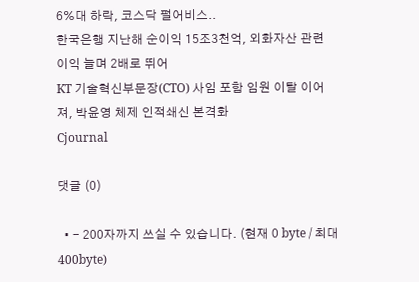6%대 하락, 코스닥 펄어비스..
한국은행 지난해 순이익 15조3천억, 외화자산 관련 이익 늘며 2배로 뛰어
KT 기술혁신부문장(CTO) 사임 포함 임원 이탈 이어져, 박윤영 체제 인적쇄신 본격화
Cjournal

댓글 (0)

  • - 200자까지 쓰실 수 있습니다. (현재 0 byte / 최대 400byte)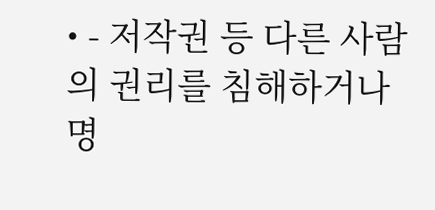• - 저작권 등 다른 사람의 권리를 침해하거나 명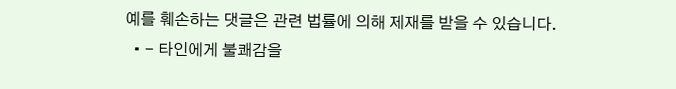예를 훼손하는 댓글은 관련 법률에 의해 제재를 받을 수 있습니다.
  • - 타인에게 불쾌감을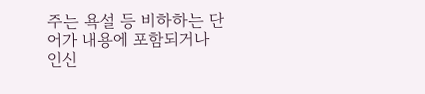주는 욕설 등 비하하는 단어가 내용에 포함되거나 인신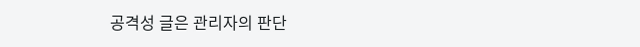공격성 글은 관리자의 판단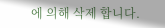에 의해 삭제 합니다.